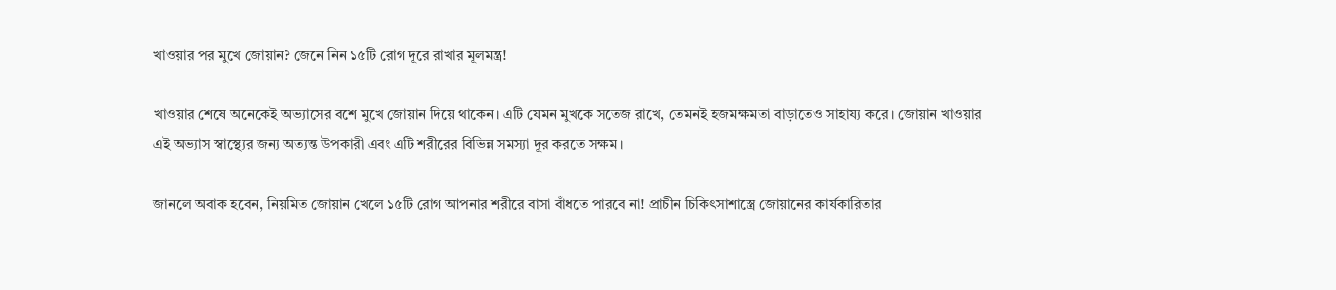খাওয়ার পর মুখে জোয়ান? জেনে নিন ১৫টি রোগ দূরে রাখার মূলমন্ত্র!

খাওয়ার শেষে অনেকেই অভ্যাসের বশে মুখে জোয়ান দিয়ে থাকেন। এটি যেমন মুখকে সতেজ রাখে, তেমনই হজমক্ষমতা বাড়াতেও সাহায্য করে। জোয়ান খাওয়ার এই অভ্যাস স্বাস্থ্যের জন্য অত্যন্ত উপকারী এবং এটি শরীরের বিভিন্ন সমস্যা দূর করতে সক্ষম।

জানলে অবাক হবেন, নিয়মিত জোয়ান খেলে ১৫টি রোগ আপনার শরীরে বাসা বাঁধতে পারবে না! প্রাচীন চিকিৎসাশাস্ত্রে জোয়ানের কার্যকারিতার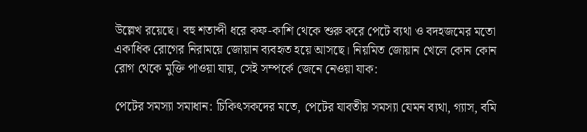উল্লেখ রয়েছে। বহু শতাব্দী ধরে কফ-কাশি থেকে শুরু করে পেটে ব্যথা ও বদহজমের মতো একাধিক রোগের নিরাময়ে জোয়ান ব্যবহৃত হয়ে আসছে। নিয়মিত জোয়ান খেলে কোন কোন রোগ থেকে মুক্তি পাওয়া যায়, সেই সম্পর্কে জেনে নেওয়া যাক:

পেটের সমস্যা সমাধান: চিকিৎসকদের মতে, পেটের যাবতীয় সমস্যা যেমন ব্যথা, গ্যাস, বমি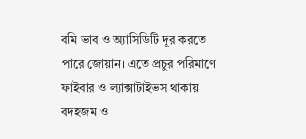বমি ভাব ও অ্যাসিডিটি দূর করতে পারে জোয়ান। এতে প্রচুর পরিমাণে ফাইবার ও ল্যাক্সাটাইভস থাকায় বদহজম ও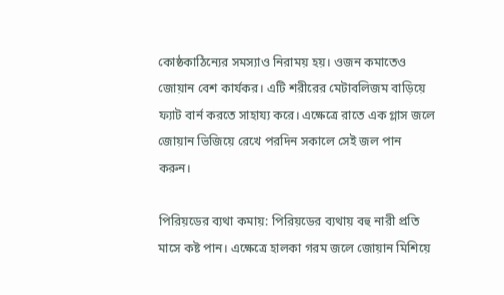কোষ্ঠকাঠিন্যের সমস্যাও নিরাময় হয়। ওজন কমাতেও জোয়ান বেশ কার্যকর। এটি শরীরের মেটাবলিজম বাড়িয়ে ফ্যাট বার্ন করতে সাহায্য করে। এক্ষেত্রে রাতে এক গ্লাস জলে জোয়ান ভিজিয়ে রেখে পরদিন সকালে সেই জল পান করুন।

পিরিয়ডের ব্যথা কমায়: পিরিয়ডের ব্যথায় বহু নারী প্রতি মাসে কষ্ট পান। এক্ষেত্রে হালকা গরম জলে জোয়ান মিশিয়ে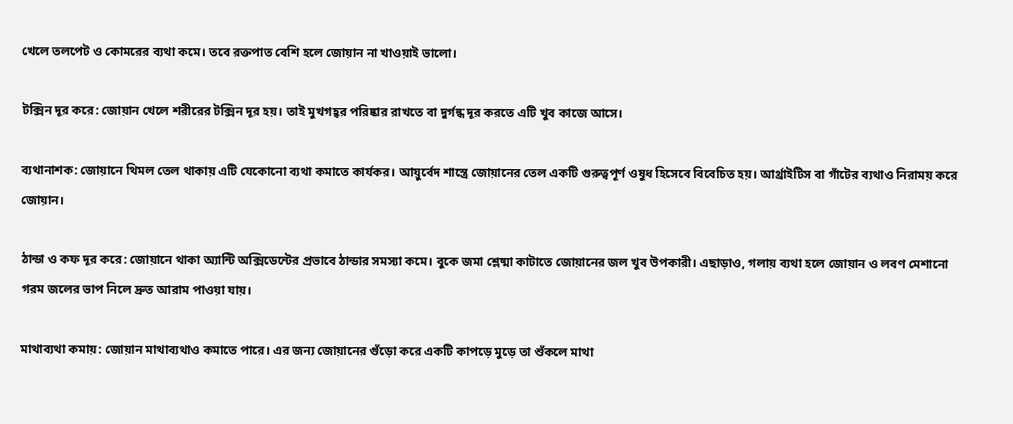খেলে তলপেট ও কোমরের ব্যথা কমে। তবে রক্তপাত বেশি হলে জোয়ান না খাওয়াই ভালো।

টক্সিন দূর করে: জোয়ান খেলে শরীরের টক্সিন দূর হয়। তাই মুখগহ্বর পরিষ্কার রাখতে বা দুর্গন্ধ দূর করতে এটি খুব কাজে আসে।

ব্যথানাশক: জোয়ানে থিমল তেল থাকায় এটি যেকোনো ব্যথা কমাতে কার্যকর। আয়ুর্বেদ শাস্ত্রে জোয়ানের তেল একটি গুরুত্বপূর্ণ ওষুধ হিসেবে বিবেচিত হয়। আর্থ্রাইটিস বা গাঁটের ব্যথাও নিরাময় করে জোয়ান।

ঠান্ডা ও কফ দূর করে: জোয়ানে থাকা অ্যান্টি অক্সিডেন্টের প্রভাবে ঠান্ডার সমস্যা কমে। বুকে জমা শ্লেষ্মা কাটাতে জোয়ানের জল খুব উপকারী। এছাড়াও, গলায় ব্যথা হলে জোয়ান ও লবণ মেশানো গরম জলের ভাপ নিলে দ্রুত আরাম পাওয়া যায়।

মাথাব্যথা কমায়: জোয়ান মাথাব্যথাও কমাতে পারে। এর জন্য জোয়ানের গুঁড়ো করে একটি কাপড়ে মুড়ে তা শুঁকলে মাথা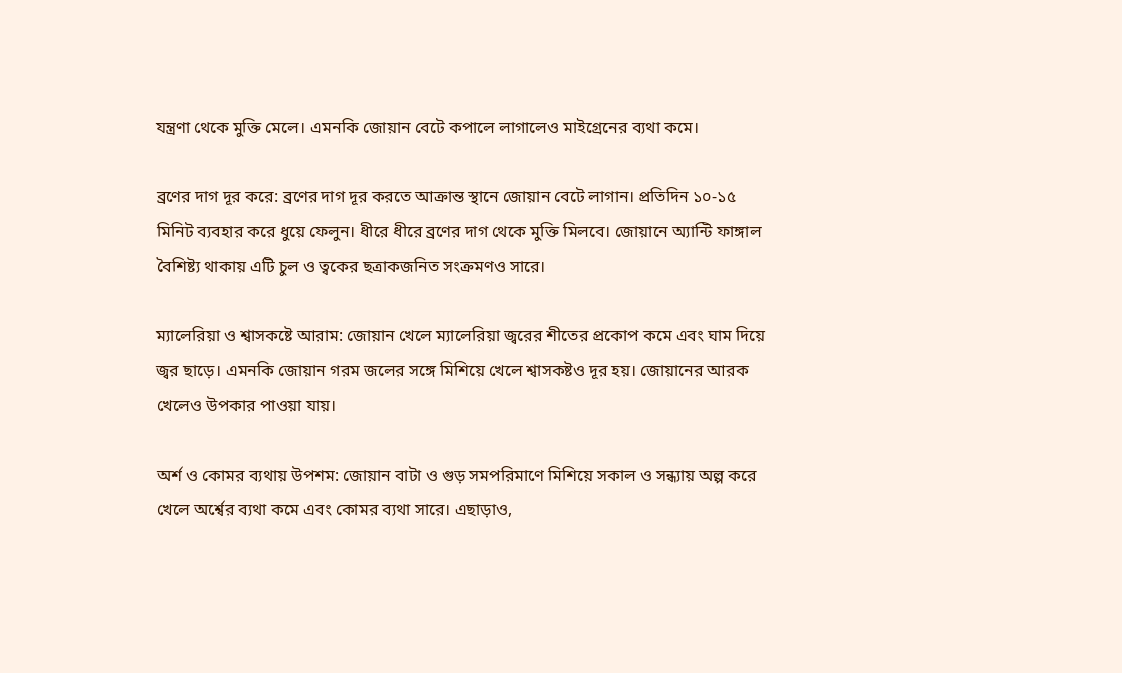যন্ত্রণা থেকে মুক্তি মেলে। এমনকি জোয়ান বেটে কপালে লাগালেও মাইগ্রেনের ব্যথা কমে।

ব্রণের দাগ দূর করে: ব্রণের দাগ দূর করতে আক্রান্ত স্থানে জোয়ান বেটে লাগান। প্রতিদিন ১০-১৫ মিনিট ব্যবহার করে ধুয়ে ফেলুন। ধীরে ধীরে ব্রণের দাগ থেকে মুক্তি মিলবে। জোয়ানে অ্যান্টি ফাঙ্গাল বৈশিষ্ট্য থাকায় এটি চুল ও ত্বকের ছত্রাকজনিত সংক্রমণও সারে।

ম্যালেরিয়া ও শ্বাসকষ্টে আরাম: জোয়ান খেলে ম্যালেরিয়া জ্বরের শীতের প্রকোপ কমে এবং ঘাম দিয়ে জ্বর ছাড়ে। এমনকি জোয়ান গরম জলের সঙ্গে মিশিয়ে খেলে শ্বাসকষ্টও দূর হয়। জোয়ানের আরক খেলেও উপকার পাওয়া যায়।

অর্শ ও কোমর ব্যথায় উপশম: জোয়ান বাটা ও গুড় সমপরিমাণে মিশিয়ে সকাল ও সন্ধ্যায় অল্প করে খেলে অর্শ্বের ব্যথা কমে এবং কোমর ব্যথা সারে। এছাড়াও,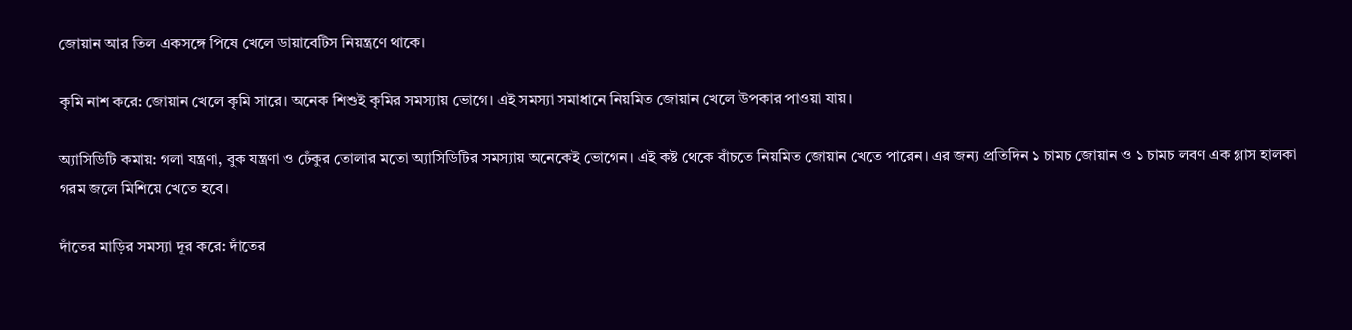জোয়ান আর তিল একসঙ্গে পিষে খেলে ডায়াবেটিস নিয়ন্ত্রণে থাকে।

কৃমি নাশ করে: জোয়ান খেলে কৃমি সারে। অনেক শিশুই কৃমির সমস্যায় ভোগে। এই সমস্যা সমাধানে নিয়মিত জোয়ান খেলে উপকার পাওয়া যায়।

অ্যাসিডিটি কমায়: গলা যন্ত্রণা, বুক যন্ত্রণা ও ঢেঁকুর তোলার মতো অ্যাসিডিটির সমস্যায় অনেকেই ভোগেন। এই কষ্ট থেকে বাঁচতে নিয়মিত জোয়ান খেতে পারেন। এর জন্য প্রতিদিন ১ চামচ জোয়ান ও ১ চামচ লবণ এক গ্লাস হালকা গরম জলে মিশিয়ে খেতে হবে।

দাঁতের মাড়ির সমস্যা দূর করে: দাঁতের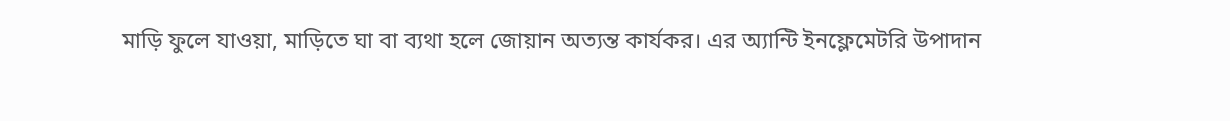মাড়ি ফুলে যাওয়া, মাড়িতে ঘা বা ব্যথা হলে জোয়ান অত্যন্ত কার্যকর। এর অ্যান্টি ইনফ্লেমেটরি উপাদান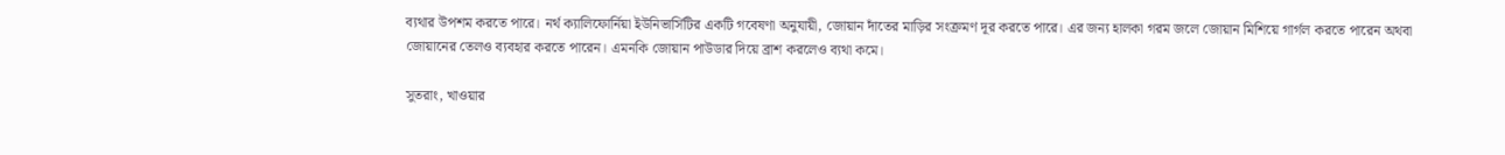ব্যথার উপশম করতে পারে। নর্থ ক্যালিফোর্নিয়া ইউনিভার্সিটির একটি গবেষণা অনুযায়ী, জোয়ান দাঁতের মাড়ির সংক্রমণ দূর করতে পারে। এর জন্য হালকা গরম জলে জোয়ান মিশিয়ে গার্গল করতে পারেন অথবা জোয়ানের তেলও ব্যবহার করতে পারেন। এমনকি জোয়ান পাউডার দিয়ে ব্রাশ করলেও ব্যথা কমে।

সুতরাং, খাওয়ার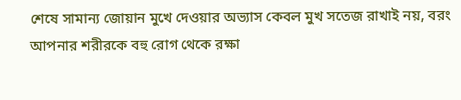শেষে সামান্য জোয়ান মুখে দেওয়ার অভ্যাস কেবল মুখ সতেজ রাখাই নয়, বরং আপনার শরীরকে বহু রোগ থেকে রক্ষা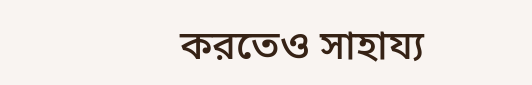করতেও সাহায্য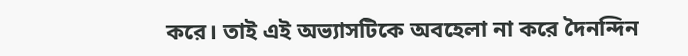করে। তাই এই অভ্যাসটিকে অবহেলা না করে দৈনন্দিন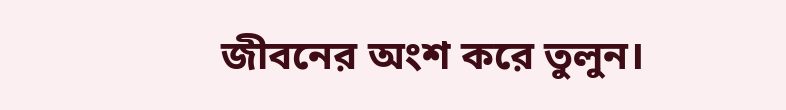জীবনের অংশ করে তুলুন।